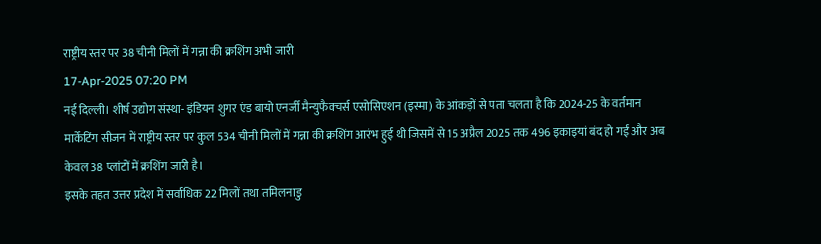राष्ट्रीय स्तर पर 38 चीनी मिलों में गन्ना की क्रशिंग अभी जारी
17-Apr-2025 07:20 PM
नई दिल्ली। शीर्ष उद्योग संस्था- इंडियन शुगर एंड बायो एनर्जी मैन्युफैक्चर्स एसोसिएशन (इस्मा) के आंकड़ों से पता चलता है कि 2024-25 के वर्तमान मार्केटिंग सीजन में राष्ट्रीय स्तर पर कुल 534 चीनी मिलों में गन्ना की क्रशिंग आरंभ हुई थी जिसमें से 15 अप्रैल 2025 तक 496 इकाइयां बंद हो गईं और अब केवल 38 प्लांटों में क्रशिंग जारी है।
इसके तहत उत्तर प्रदेश में सर्वाधिक 22 मिलों तथा तमिलनाडु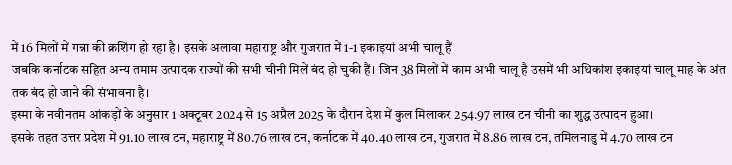में 16 मिलों में गन्ना की क्रशिंग हो रहा है। इसके अलावा महाराष्ट्र और गुजरात में 1-1 इकाइयां अभी चालू हैं
जबकि कर्नाटक सहित अन्य तमाम उत्पादक राज्यों की सभी चीनी मिलें बंद हो चुकी हैं। जिन 38 मिलों में काम अभी चालू है उसमें भी अधिकांश इकाइयां चालू माह के अंत तक बंद हो जाने की संभावना है।
इस्मा के नवीनतम आंकड़ों के अनुसार 1 अक्टूबर 2024 से 15 अप्रैल 2025 के दौरान देश में कुल मिलाकर 254.97 लाख टन चीनी का शुद्ध उत्पादन हुआ।
इसके तहत उत्तर प्रदेश में 91.10 लाख टन, महाराष्ट्र में 80.76 लाख टन, कर्नाटक में 40.40 लाख टन, गुजरात में 8.86 लाख टन, तमिलनाडु में 4.70 लाख टन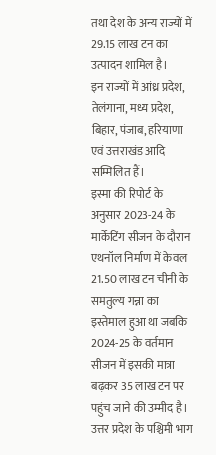तथा देश के अन्य राज्यों में 29.15 लाख टन का उत्पादन शामिल है।
इन राज्यों में आंध्र प्रदेश, तेलंगाना, मध्य प्रदेश, बिहार, पंजाब, हरियाणा एवं उत्तराखंड आदि सम्मिलित हैं।
इस्मा की रिपोर्ट के अनुसार 2023-24 के मार्केटिंग सीजन के दौरान एथनॉल निर्माण में केवल 21.50 लाख टन चीनी के समतुल्य गन्ना का इस्तेमाल हुआ था जबकि 2024-25 के वर्तमान सीजन में इसकी मात्रा बढ़कर 35 लाख टन पर पहुंच जाने की उम्मीद है।
उत्तर प्रदेश के पश्चिमी भाग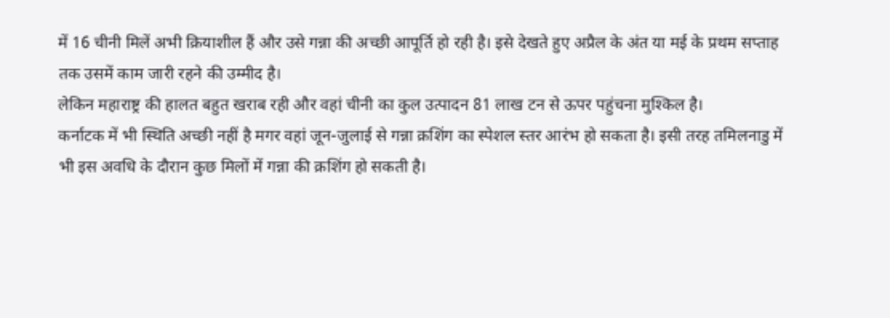में 16 चीनी मिलें अभी क्रियाशील हैं और उसे गन्ना की अच्छी आपूर्ति हो रही है। इसे देखते हुए अप्रैल के अंत या मई के प्रथम सप्ताह तक उसमें काम जारी रहने की उम्मीद है।
लेकिन महाराष्ट्र की हालत बहुत खराब रही और वहां चीनी का कुल उत्पादन 81 लाख टन से ऊपर पहुंचना मुश्किल है।
कर्नाटक में भी स्थिति अच्छी नहीं है मगर वहां जून-जुलाई से गन्ना क्रशिंग का स्पेशल स्तर आरंभ हो सकता है। इसी तरह तमिलनाडु में भी इस अवधि के दौरान कुछ मिलों में गन्ना की क्रशिंग हो सकती है।